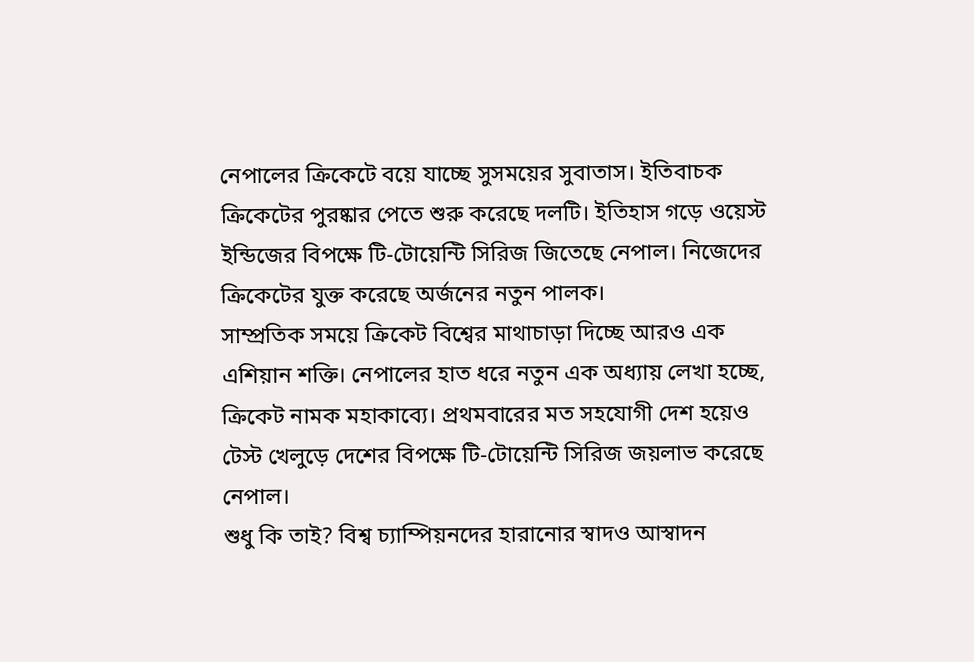নেপালের ক্রিকেটে বয়ে যাচ্ছে সুসময়ের সুবাতাস। ইতিবাচক ক্রিকেটের পুরষ্কার পেতে শুরু করেছে দলটি। ইতিহাস গড়ে ওয়েস্ট ইন্ডিজের বিপক্ষে টি-টোয়েন্টি সিরিজ জিতেছে নেপাল। নিজেদের ক্রিকেটের যুক্ত করেছে অর্জনের নতুন পালক।
সাম্প্রতিক সময়ে ক্রিকেট বিশ্বের মাথাচাড়া দিচ্ছে আরও এক এশিয়ান শক্তি। নেপালের হাত ধরে নতুন এক অধ্যায় লেখা হচ্ছে, ক্রিকেট নামক মহাকাব্যে। প্রথমবারের মত সহযোগী দেশ হয়েও টেস্ট খেলুড়ে দেশের বিপক্ষে টি-টোয়েন্টি সিরিজ জয়লাভ করেছে নেপাল।
শুধু কি তাই? বিশ্ব চ্যাম্পিয়নদের হারানোর স্বাদও আস্বাদন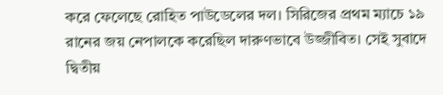করে ফেলেছে রোহিত পাউডেলের দল। সিরিজের প্রথম ম্যাচে ১৯ রানের জয় নেপালকে করেছিল দারুণভাবে উজ্জীবিত। সেই সুবাদে দ্বিতীয়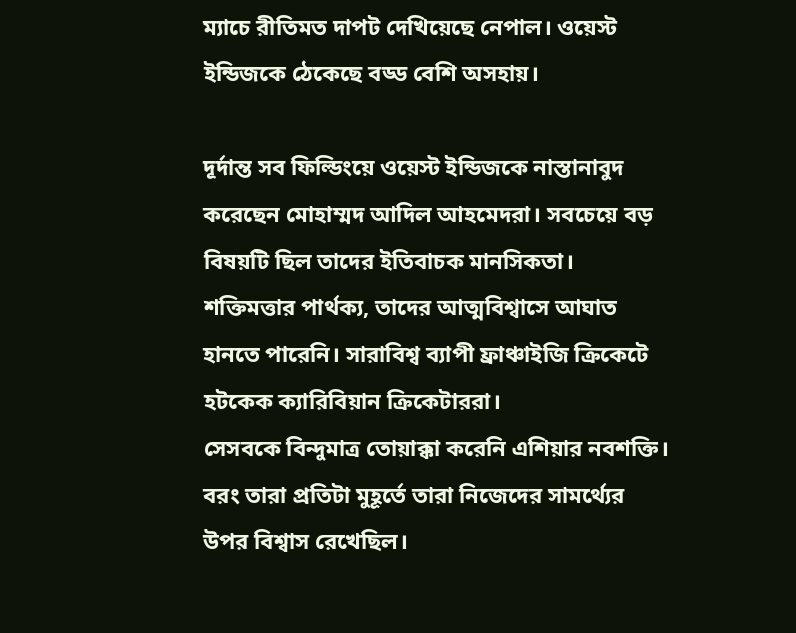ম্যাচে রীতিমত দাপট দেখিয়েছে নেপাল। ওয়েস্ট ইন্ডিজকে ঠেকেছে বড্ড বেশি অসহায়।

দূর্দান্ত সব ফিল্ডিংয়ে ওয়েস্ট ইন্ডিজকে নাস্তানাবুদ করেছেন মোহাম্মদ আদিল আহমেদরা। সবচেয়ে বড় বিষয়টি ছিল তাদের ইতিবাচক মানসিকতা। শক্তিমত্তার পার্থক্য, তাদের আত্মবিশ্বাসে আঘাত হানতে পারেনি। সারাবিশ্ব ব্যাপী ফ্রাঞ্চাইজি ক্রিকেটে হটকেক ক্যারিবিয়ান ক্রিকেটাররা।
সেসবকে বিন্দুমাত্র তোয়াক্কা করেনি এশিয়ার নবশক্তি। বরং তারা প্রতিটা মুহূর্তে তারা নিজেদের সামর্থ্যের উপর বিশ্বাস রেখেছিল।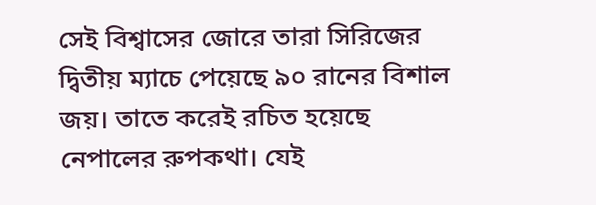সেই বিশ্বাসের জোরে তারা সিরিজের দ্বিতীয় ম্যাচে পেয়েছে ৯০ রানের বিশাল জয়। তাতে করেই রচিত হয়েছে নেপালের রুপকথা। যেই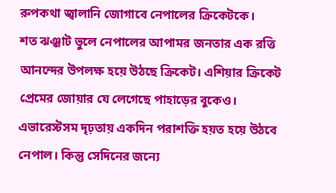রুপকথা জ্বালানি জোগাবে নেপালের ক্রিকেটকে।
শত ঝঞ্ঝাট ভুলে নেপালের আপামর জনতার এক রত্তি আনন্দের উপলক্ষ হয়ে উঠছে ক্রিকেট। এশিয়ার ক্রিকেট প্রেমের জোয়ার যে লেগেছে পাহাড়ের বুকেও। এভারেস্টসম দৃঢ়তায় একদিন পরাশক্তি হয়ত হয়ে উঠবে নেপাল। কিন্তু সেদিনের জন্যে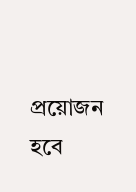প্রয়োজন হবে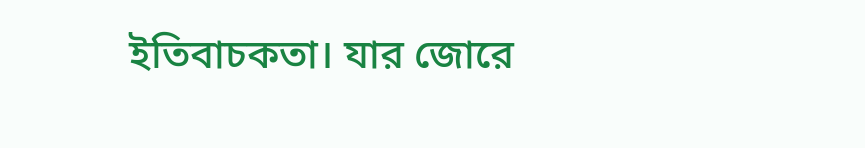ইতিবাচকতা। যার জোরে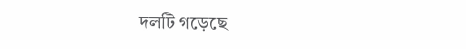দলটি গড়েছে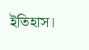ইতিহাস।